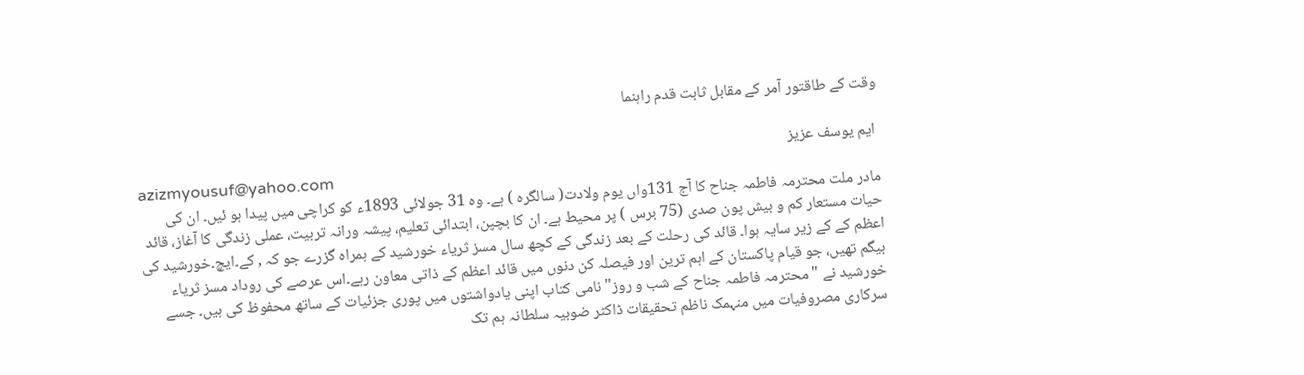وقت کے طاقتور آمر کے مقابل ثابت قدم راہنما

 ایم یوسف عزیز
azizmyousuf@yahoo.com
مادر ملت محترمہ فاطمہ جناح کا آج 131واں یوم ولادت( سالگرہ ) ہے۔ وہ 31 جولائی 1893ء کو کراچی میں پیدا ہو ئیں۔ ان کی حیات مستعار کم و بیش پون صدی (75 برس ) پر محیط ہے۔ ان کا بچپن، ابتدائی تعلیم، پیشہ ورانہ تربیت، عملی زندگی کا آغاز، قائد اعظم کے کے زیر سایہ ہوا۔ قائد کی رحلت کے بعد زندگی کے کچھ سال مسز ثریاء خورشید کے ہمراہ گزرے جو کہ , کے۔ایچ۔خورشید کی بیگم تھیں، جو قیام پاکستان کے اہم ترین اور فیصلہ کن دنوں میں قائد اعظم کے ذاتی معاون رہے۔اس عرصے کی روداد مسز ثریاء  خورشید نے " محترمہ فاطمہ جناح کے شب و روز" نامی کتاب اپنی یادواشتوں میں پوری جزئیات کے ساتھ محفوظ کی ہیں۔ جسے سرکاری مصروفیات میں منہمک ناظم تحقیقات ڈاکٹر ضوبیہ سلطانہ ہم تک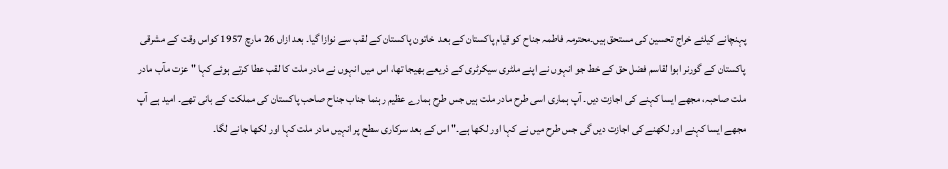پہنچانے کیلئے خراج تحسین کی مستحق ہیں۔محترمہ فاطمہ جناح کو قیام پاکستان کے بعد  خاتون پاکستان کے لقب سے نوازا گیا۔ بعد ازاں 26 مارچ 1957 کواس وقت کے مشرقی پاکستان کے گورنر ابوا لقاسم فضل حق کے خط جو انہوں نے اپنے ملٹری سیکرٹری کے ذریعے بھیجا تھا، اس میں انہوں نے مادر ملت کا لقب عطا کرتے ہوئے کہا " عزت مآب مادر ملت صاحبہ، مجھے ایسا کہنے کی اجازت دیں۔ آپ ہماری اسی طرح مادر ملت ہیں جس طرح ہمارے عظیم رہنما جناب جناح صاحب پاکستان کی مملکت کے بانی تھے۔ امید ہے آپ مجھے ایسا کہنے اور لکھنے کی اجازت دیں گی جس طرح میں نے کہا اور لکھا ہے۔" اس کے بعد سرکاری سطح پر انہیں مادر ملت کہا اور لکھا جانے لگا۔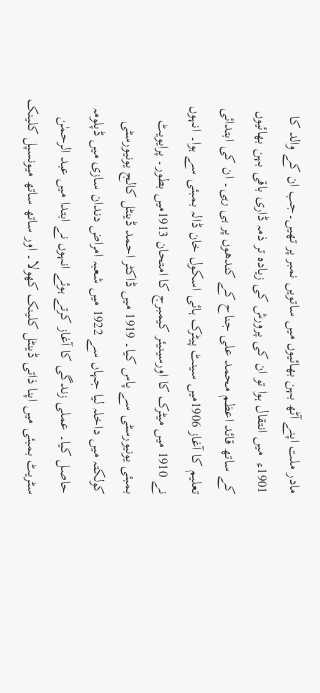مادر ملت اپنے آٹھ بہن بھائیوں میں ساتویں نمبر پر تھیں۔جب ان کے والد کا 1901ء  میں انتقال ہوا تو ان کی پرورش کی زیادہ تر ذمہ ڈاری باقی بہن بھائیوں کے ساتھ قائد اعظم محمد علی جناح کے کندھوں پر ہی رہی۔ ان کی ابتدائی تعلیم کا آغاز 1906میں سینٹ پیٹرک ہائی اسکول خان ڈالہ بمبئی سے ہوا۔ انہوں نے 1910 میں میٹرک کا اورسینیئر کیمبرج کا امتحان 1913میں بطور۔ پرایویٹ بمبئی یونیورسٹی سے پاس کیا۔ 1919 میں ڈاکٹر احمد ڈینٹل کالج یونیورسٹی کولکتہ میں داخلہ لیا جہاں سے 1922 میں شعبہ امراض دندان سازی میں ڈپلومہ حاصل کیا۔ عملی زندگی کا آغاز کرتے ہوئے انہوں نے ابتدا میں عبد الرحمٰن سٹریٹ بمبئی میں اپنا ذاتی ڈینٹل کلینک کھولا۔ اور ساتھ ساتھ میونسپل کلینک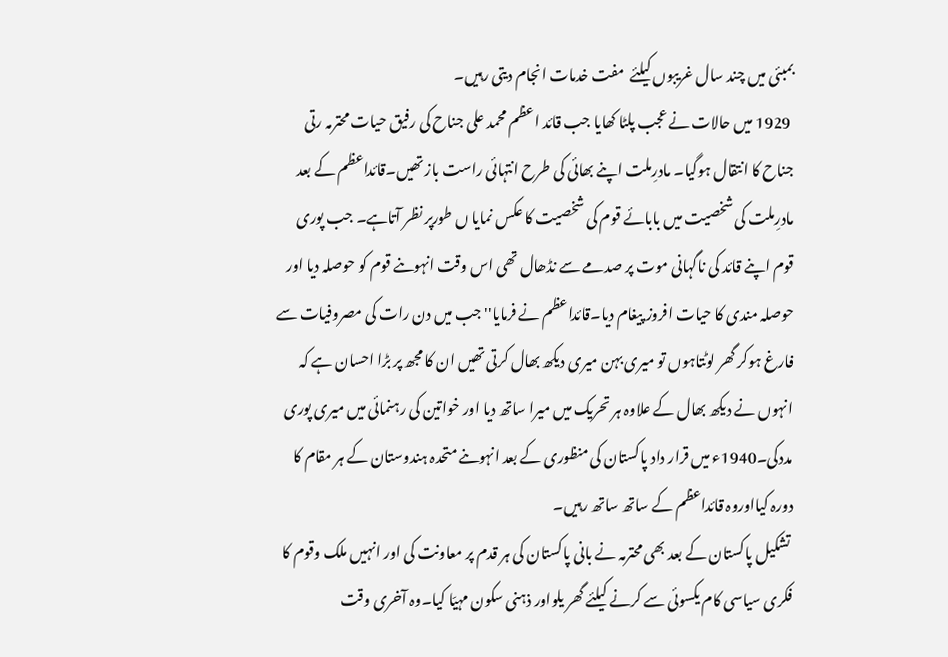بمبئی میں چند سال غریبوں کیلئے  مفت خدمات انجام دیتی رہیں۔
 1929 میں حالات نے عجب پلٹا کھایا جب قائد اعظم محمد علی جناح کی رفیق حیات محترمہ رتی جناح کا انتقال ہوگیا۔ مادرِملت اپنے بھائی کی طرح انتہائی راست باز تھیں۔قائداعظم کے بعد مادرِملت کی شخصیت میں بابائے قوم کی شخصیت کا عکس نمایا ں طورپر نظر آتاہے۔ جب پوری قوم اپنے قائد کی ناگہانی موت پر صدمے سے نڈھال تھی اس وقت انہوںنے قوم کو حوصلہ دیا اور حوصلہ مندی کا حیات افروز پیغام دیا۔قائداعظم نے فرمایا''جب میں دن رات کی مصروفیات سے فارغ ہوکر گھر لوٹتاہوں تو میری بہن میری دیکھ بھال کرتی تھیں ان کا مجھ پر بڑا احسان ہے کہ انہوں نے دیکھ بھال کے علاوہ ہر تحریک میں میرا ساتھ دیا اور خواتین کی رہنمائی میں میری پوری مددکی۔1940ء میں قرار داد پاکستان کی منظوری کے بعد انہوںنے متحدہ ہندوستان کے ہر مقام کا دورہ کیااوروہ قائداعظم کے ساتھ ساتھ رہیں۔
 تشکیل پاکستان کے بعد بھی محترمہ نے بانی پاکستان کی ہر قدم پر معاونت کی اور انہیں ملک وقوم کا فکری سیاسی کام یکسوئی سے کرنے کیلئے گھر یلواور ذہنی سکون مہیّا کیا۔وہ آخری وقت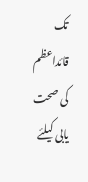تک قائداعظم کی صحت یابی کیلئے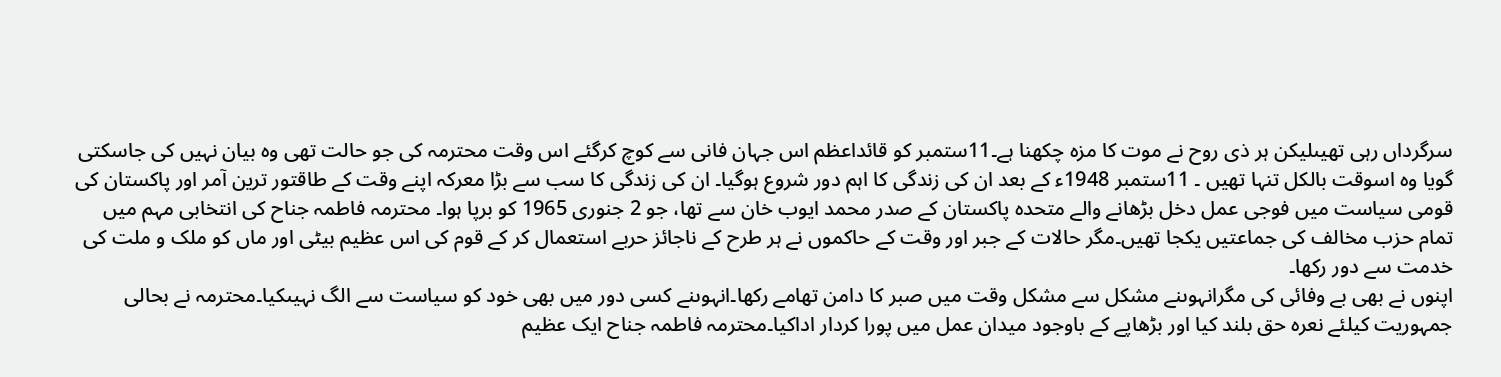سرگرداں رہی تھیںلیکن ہر ذی روح نے موت کا مزہ چکھنا ہے۔11ستمبر کو قائداعظم اس جہان فانی سے کوچ کرگئے اس وقت محترمہ کی جو حالت تھی وہ بیان نہیں کی جاسکتی گویا وہ اسوقت بالکل تنہا تھیں ۔ 11ستمبر 1948ء کے بعد ان کی زندگی کا اہم دور شروع ہوگیا۔ ان کی زندگی کا سب سے بڑا معرکہ اپنے وقت کے طاقتور ترین آمر اور پاکستان کی قومی سیاست میں فوجی عمل دخل بڑھانے والے متحدہ پاکستان کے صدر محمد ایوب خان سے تھا، جو 2 جنوری 1965 کو برپا ہوا۔ محترمہ فاطمہ جناح کی انتخابی مہم میں تمام حزب مخالف کی جماعتیں یکجا تھیں۔مگر حالات کے جبر اور وقت کے حاکموں نے ہر طرح کے ناجائز حربے استعمال کر کے قوم کی اس عظیم بیٹی اور ماں کو ملک و ملت کی خدمت سے دور رکھا۔
اپنوں نے بھی بے وفائی کی مگرانہوںنے مشکل سے مشکل وقت میں صبر کا دامن تھامے رکھا۔انہوںنے کسی دور میں بھی خود کو سیاست سے الگ نہیںکیا۔محترمہ نے بحالی جمہوریت کیلئے نعرہ حق بلند کیا اور بڑھاپے کے باوجود میدان عمل میں پورا کردار اداکیا۔محترمہ فاطمہ جناح ایک عظیم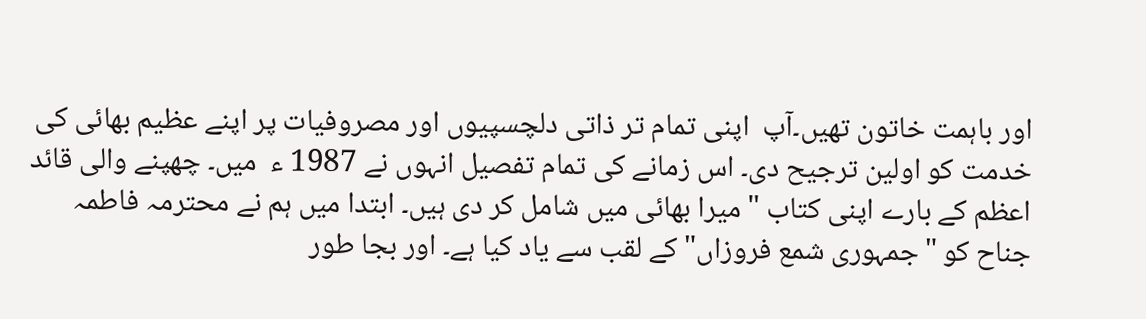اور باہمت خاتون تھیں۔آپ  اپنی تمام تر ذاتی دلچسپیوں اور مصروفیات پر اپنے عظیم بھائی کی خدمت کو اولین ترجیح دی۔ اس زمانے کی تمام تفصیل انہوں نے 1987 ء  میں۔ چھپنے والی قائد اعظم کے بارے اپنی کتاب " میرا بھائی میں شامل کر دی ہیں۔ ابتدا میں ہم نے محترمہ فاطمہ جناح کو "جمہوری شمع فروزاں" کے لقب سے یاد کیا ہے۔ اور بجا طور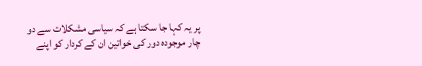پر یہ کہا جا سکتا ہے کہ سیاسی مشکلات سے دو چار موجودہ دور کی خواتین ان کے کردار کو اپنے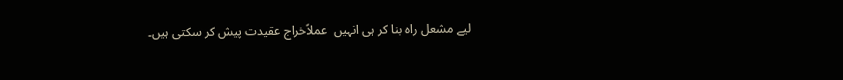لیے مشعل راہ بنا کر ہی انہیں  عملاًخراج عقیدت پیش کر سکتی ہیں۔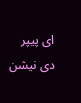ای پیپر دی نیشن